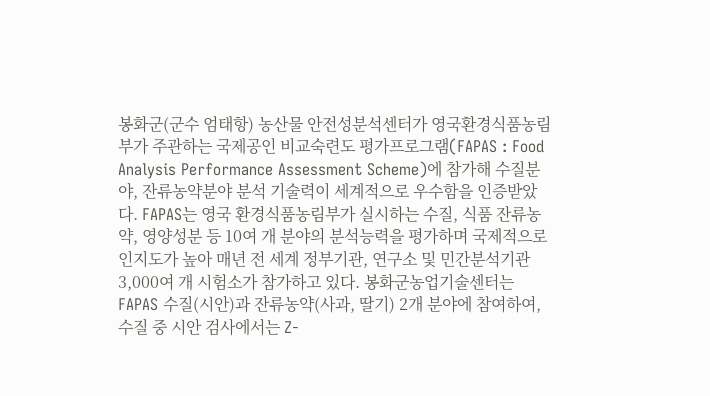봉화군(군수 엄태항) 농산물 안전성분석센터가 영국환경식품농림부가 주관하는 국제공인 비교숙련도 평가프로그램(FAPAS : Food Analysis Performance Assessment Scheme)에 참가해 수질분야, 잔류농약분야 분석 기술력이 세계적으로 우수함을 인증받았다. FAPAS는 영국 환경식품농림부가 실시하는 수질, 식품 잔류농약, 영양성분 등 10여 개 분야의 분석능력을 평가하며 국제적으로 인지도가 높아 매년 전 세계 정부기관, 연구소 및 민간분석기관 3,000여 개 시험소가 참가하고 있다. 봉화군농업기술센터는 FAPAS 수질(시안)과 잔류농약(사과, 딸기) 2개 분야에 참여하여, 수질 중 시안 검사에서는 Z-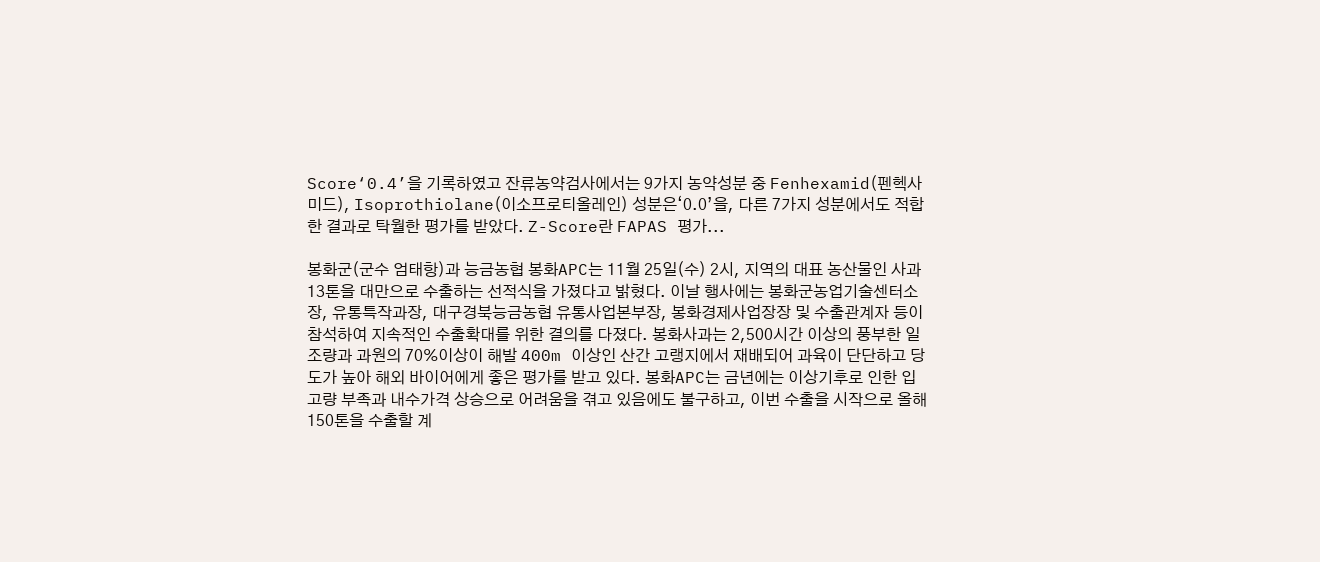Score‘0.4’을 기록하였고 잔류농약검사에서는 9가지 농약성분 중 Fenhexamid(펜헥사미드), Isoprothiolane(이소프로티올레인) 성분은‘0.0’을, 다른 7가지 성분에서도 적합한 결과로 탁월한 평가를 받았다. Z-Score란 FAPAS 평가...

봉화군(군수 엄태항)과 능금농협 봉화APC는 11월 25일(수) 2시, 지역의 대표 농산물인 사과 13톤을 대만으로 수출하는 선적식을 가졌다고 밝혔다. 이날 행사에는 봉화군농업기술센터소장, 유통특작과장, 대구경북능금농협 유통사업본부장, 봉화경제사업장장 및 수출관계자 등이 참석하여 지속적인 수출확대를 위한 결의를 다졌다. 봉화사과는 2,500시간 이상의 풍부한 일조량과 과원의 70%이상이 해발 400m 이상인 산간 고랭지에서 재배되어 과육이 단단하고 당도가 높아 해외 바이어에게 좋은 평가를 받고 있다. 봉화APC는 금년에는 이상기후로 인한 입고량 부족과 내수가격 상승으로 어려움을 겪고 있음에도 불구하고, 이번 수출을 시작으로 올해 150톤을 수출할 계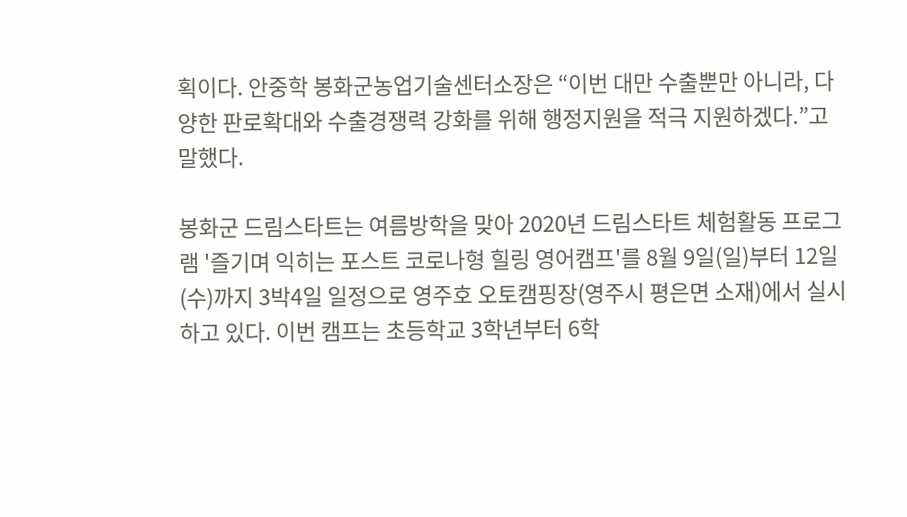획이다. 안중학 봉화군농업기술센터소장은 “이번 대만 수출뿐만 아니라, 다양한 판로확대와 수출경쟁력 강화를 위해 행정지원을 적극 지원하겠다.”고 말했다.

봉화군 드림스타트는 여름방학을 맞아 2020년 드림스타트 체험활동 프로그램 '즐기며 익히는 포스트 코로나형 힐링 영어캠프'를 8월 9일(일)부터 12일(수)까지 3박4일 일정으로 영주호 오토캠핑장(영주시 평은면 소재)에서 실시하고 있다. 이번 캠프는 초등학교 3학년부터 6학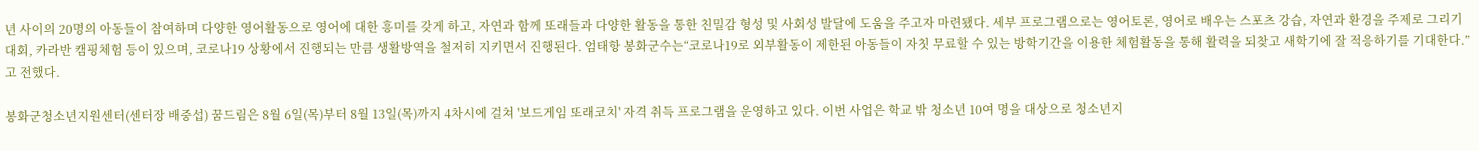년 사이의 20명의 아동들이 참여하며 다양한 영어활동으로 영어에 대한 흥미를 갖게 하고, 자연과 함께 또래들과 다양한 활동을 통한 친밀감 형성 및 사회성 발달에 도움을 주고자 마련됐다. 세부 프로그램으로는 영어토론, 영어로 배우는 스포츠 강습, 자연과 환경을 주제로 그리기 대회, 카라반 캠핑체험 등이 있으며, 코로나19 상황에서 진행되는 만큼 생활방역을 철저히 지키면서 진행된다. 엄태항 봉화군수는“코로나19로 외부활동이 제한된 아동들이 자칫 무료할 수 있는 방학기간을 이용한 체험활동을 통해 활력을 되찾고 새학기에 잘 적응하기를 기대한다.”고 전했다.

봉화군청소년지원센터(센터장 배중섭) 꿈드림은 8월 6일(목)부터 8월 13일(목)까지 4차시에 걸쳐 '보드게임 또래코치' 자격 취득 프로그램을 운영하고 있다. 이번 사업은 학교 밖 청소년 10여 명을 대상으로 청소년지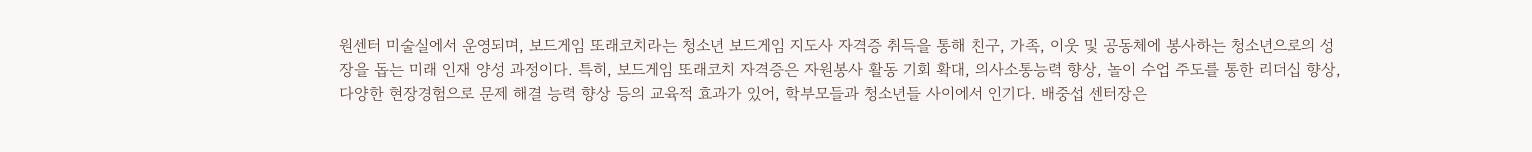원센터 미술실에서 운영되며, 보드게임 또래코치라는 청소년 보드게임 지도사 자격증 취득을 통해 친구, 가족, 이웃 및 공동체에 봉사하는 청소년으로의 성장을 돕는 미래 인재 양성 과정이다. 특히, 보드게임 또래코치 자격증은 자원봉사 활동 기회 확대, 의사소통능력 향상, 놀이 수업 주도를 통한 리더십 향상, 다양한 현장경험으로 문제 해결 능력 향상 등의 교육적 효과가 있어, 학부모들과 청소년들 사이에서 인기다. 배중섭 센터장은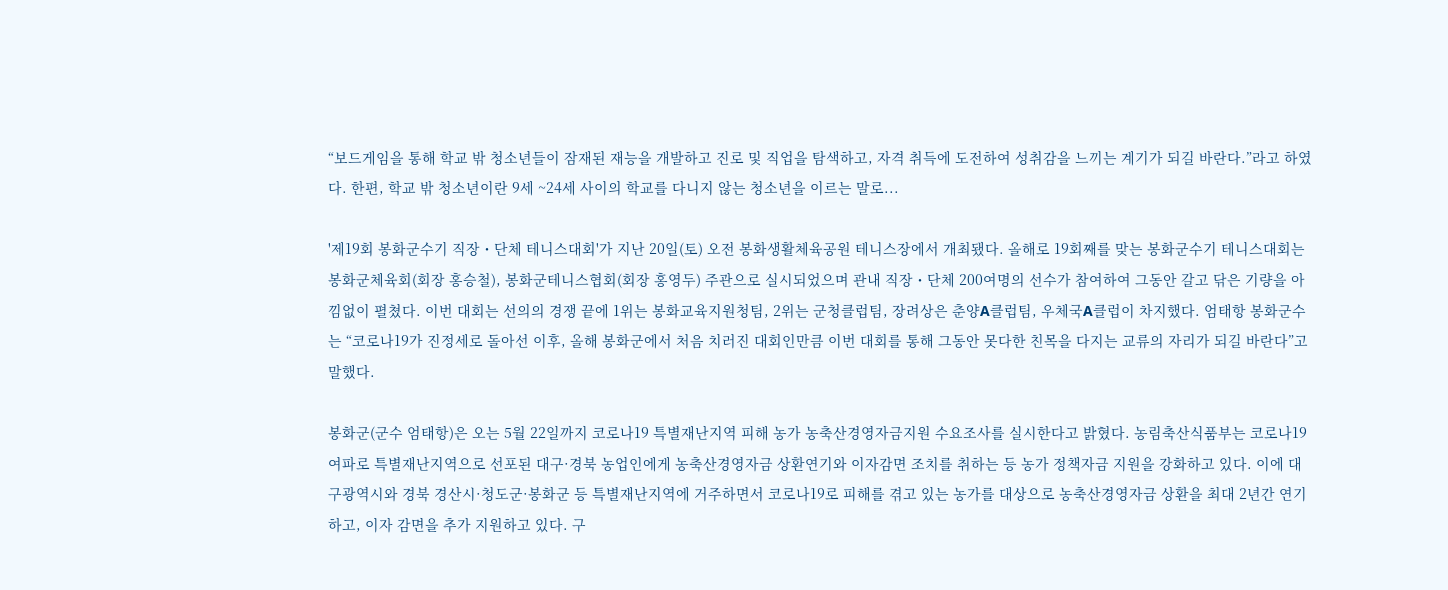“보드게임을 통해 학교 밖 청소년들이 잠재된 재능을 개발하고 진로 및 직업을 탐색하고, 자격 취득에 도전하여 성취감을 느끼는 계기가 되길 바란다.”라고 하였다. 한편, 학교 밖 청소년이란 9세 ~24세 사이의 학교를 다니지 않는 청소년을 이르는 말로...

'제19회 봉화군수기 직장・단체 테니스대회'가 지난 20일(토) 오전 봉화생활체육공원 테니스장에서 개최됐다. 올해로 19회째를 맞는 봉화군수기 테니스대회는 봉화군체육회(회장 홍승철), 봉화군테니스협회(회장 홍영두) 주관으로 실시되었으며 관내 직장・단체 200여명의 선수가 참여하여 그동안 갈고 닦은 기량을 아낌없이 펼쳤다. 이번 대회는 선의의 경쟁 끝에 1위는 봉화교육지원청팀, 2위는 군청클럽팀, 장려상은 춘양A클럽팀, 우체국A클럽이 차지했다. 엄태항 봉화군수는 “코로나19가 진정세로 돌아선 이후, 올해 봉화군에서 처음 치러진 대회인만큼 이번 대회를 통해 그동안 못다한 친목을 다지는 교류의 자리가 되길 바란다”고 말했다.

봉화군(군수 엄태항)은 오는 5월 22일까지 코로나19 특별재난지역 피해 농가 농축산경영자금지원 수요조사를 실시한다고 밝혔다. 농림축산식품부는 코로나19 여파로 특별재난지역으로 선포된 대구·경북 농업인에게 농축산경영자금 상환연기와 이자감면 조치를 취하는 등 농가 정책자금 지원을 강화하고 있다. 이에 대구광역시와 경북 경산시·청도군·봉화군 등 특별재난지역에 거주하면서 코로나19로 피해를 겪고 있는 농가를 대상으로 농축산경영자금 상환을 최대 2년간 연기하고, 이자 감면을 추가 지원하고 있다. 구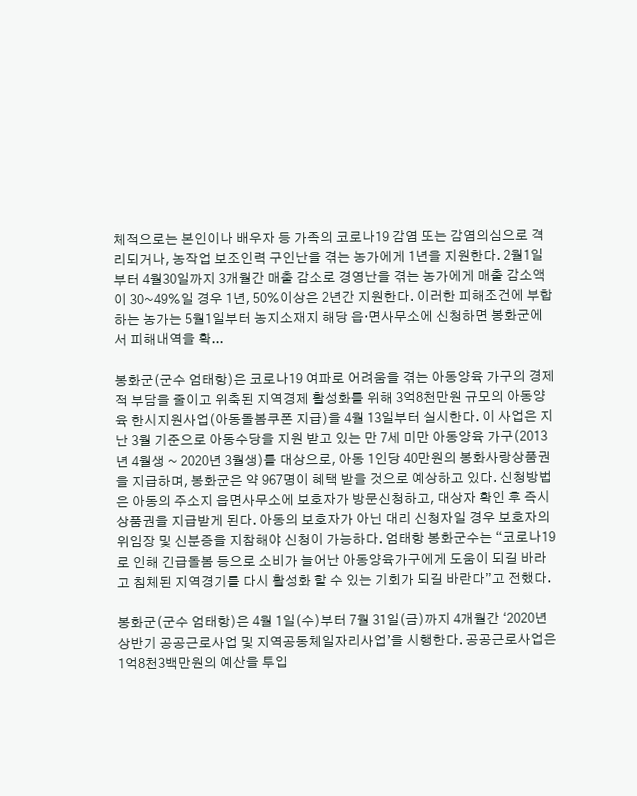체적으로는 본인이나 배우자 등 가족의 코로나19 감염 또는 감염의심으로 격리되거나, 농작업 보조인력 구인난을 겪는 농가에게 1년을 지원한다. 2월1일부터 4월30일까지 3개월간 매출 감소로 경영난을 겪는 농가에게 매출 감소액이 30~49%일 경우 1년, 50%이상은 2년간 지원한다. 이러한 피해조건에 부합하는 농가는 5월1일부터 농지소재지 해당 읍·면사무소에 신청하면 봉화군에서 피해내역을 확...

봉화군(군수 엄태항)은 코로나19 여파로 어려움을 겪는 아동양육 가구의 경제적 부담을 줄이고 위축된 지역경제 활성화를 위해 3억8천만원 규모의 아동양육 한시지원사업(아동돌봄쿠폰 지급)을 4월 13일부터 실시한다. 이 사업은 지난 3월 기준으로 아동수당을 지원 받고 있는 만 7세 미만 아동양육 가구(2013년 4월생 ~ 2020년 3월생)를 대상으로, 아동 1인당 40만원의 봉화사랑상품권을 지급하며, 봉화군은 약 967명이 혜택 받을 것으로 예상하고 있다. 신청방법은 아동의 주소지 읍면사무소에 보호자가 방문신청하고, 대상자 확인 후 즉시 상품권을 지급받게 된다. 아동의 보호자가 아닌 대리 신청자일 경우 보호자의 위임장 및 신분증을 지참해야 신청이 가능하다. 엄태항 봉화군수는 “코로나19로 인해 긴급돌봄 등으로 소비가 늘어난 아동양육가구에게 도움이 되길 바라고 침체된 지역경기를 다시 활성화 할 수 있는 기회가 되길 바란다”고 전했다.

봉화군(군수 엄태항)은 4월 1일(수)부터 7월 31일(금)까지 4개월간 ‘2020년 상반기 공공근로사업 및 지역공동체일자리사업’을 시행한다. 공공근로사업은 1억8천3백만원의 예산을 투입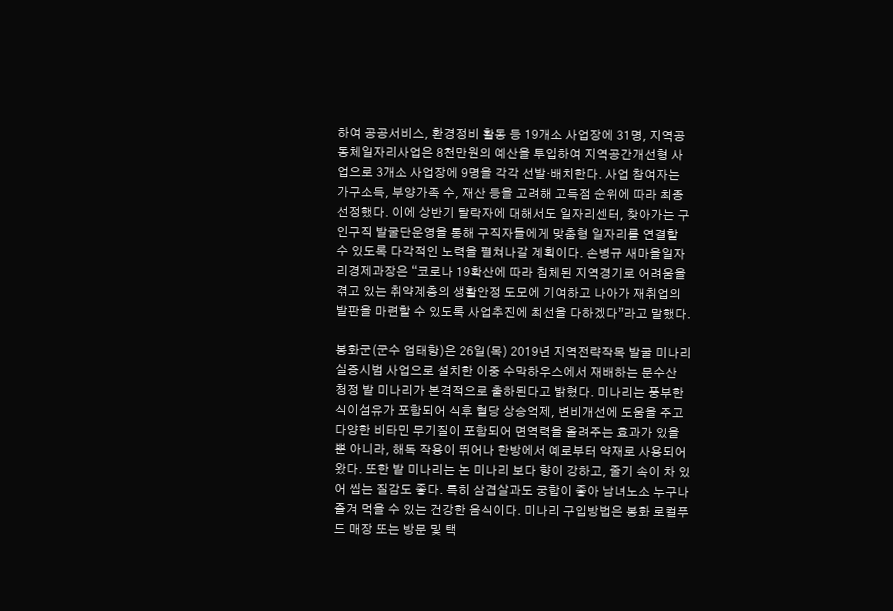하여 공공서비스, 환경정비 활동 등 19개소 사업장에 31명, 지역공동체일자리사업은 8천만원의 예산을 투입하여 지역공간개선형 사업으로 3개소 사업장에 9명을 각각 선발·배치한다. 사업 참여자는 가구소득, 부양가족 수, 재산 등을 고려해 고득점 순위에 따라 최종 선정했다. 이에 상반기 탈락자에 대해서도 일자리센터, 찾아가는 구인구직 발굴단운영을 통해 구직자들에게 맞춤형 일자리를 연결할 수 있도록 다각적인 노력을 펼쳐나갈 계획이다. 손병규 새마을일자리경제과장은 “코로나 19확산에 따라 침체된 지역경기로 어려움을 겪고 있는 취약계층의 생활안정 도모에 기여하고 나아가 재취업의 발판을 마련할 수 있도록 사업추진에 최선을 다하겠다”라고 말했다.

봉화군(군수 엄태항)은 26일(목) 2019년 지역전략작목 발굴 미나리 실증시범 사업으로 설치한 이중 수막하우스에서 재배하는 문수산 청정 밭 미나리가 본격적으로 출하된다고 밝혔다. 미나리는 풍부한 식이섬유가 포함되어 식후 혈당 상승억제, 변비개선에 도움을 주고 다양한 비타민 무기질이 포함되어 면역력을 올려주는 효과가 있을 뿐 아니라, 해독 작용이 뛰어나 한방에서 예로부터 약재로 사용되어 왔다. 또한 밭 미나리는 논 미나리 보다 향이 강하고, 줄기 속이 차 있어 씹는 질감도 좋다. 특히 삼겹살과도 궁합이 좋아 남녀노소 누구나 즐겨 먹을 수 있는 건강한 음식이다. 미나리 구입방법은 봉화 로컬푸드 매장 또는 방문 및 택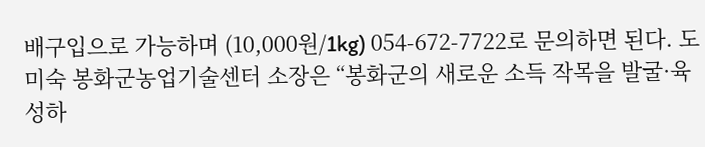배구입으로 가능하며 (10,000원/1kg) 054-672-7722로 문의하면 된다. 도미숙 봉화군농업기술센터 소장은 “봉화군의 새로운 소득 작목을 발굴·육성하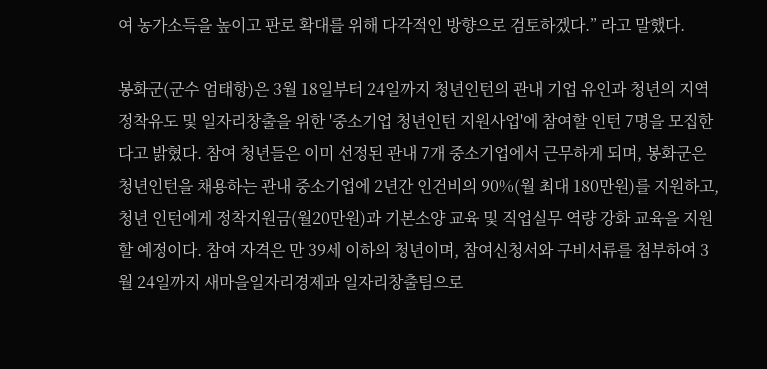여 농가소득을 높이고 판로 확대를 위해 다각적인 방향으로 검토하겠다.” 라고 말했다.

봉화군(군수 엄태항)은 3월 18일부터 24일까지 청년인턴의 관내 기업 유인과 청년의 지역 정착유도 및 일자리창출을 위한 '중소기업 청년인턴 지원사업'에 참여할 인턴 7명을 모집한다고 밝혔다. 참여 청년들은 이미 선정된 관내 7개 중소기업에서 근무하게 되며, 봉화군은 청년인턴을 채용하는 관내 중소기업에 2년간 인건비의 90%(월 최대 180만원)를 지원하고, 청년 인턴에게 정착지원금(월20만원)과 기본소양 교육 및 직업실무 역량 강화 교육을 지원할 예정이다. 참여 자격은 만 39세 이하의 청년이며, 참여신청서와 구비서류를 첨부하여 3월 24일까지 새마을일자리경제과 일자리창출팀으로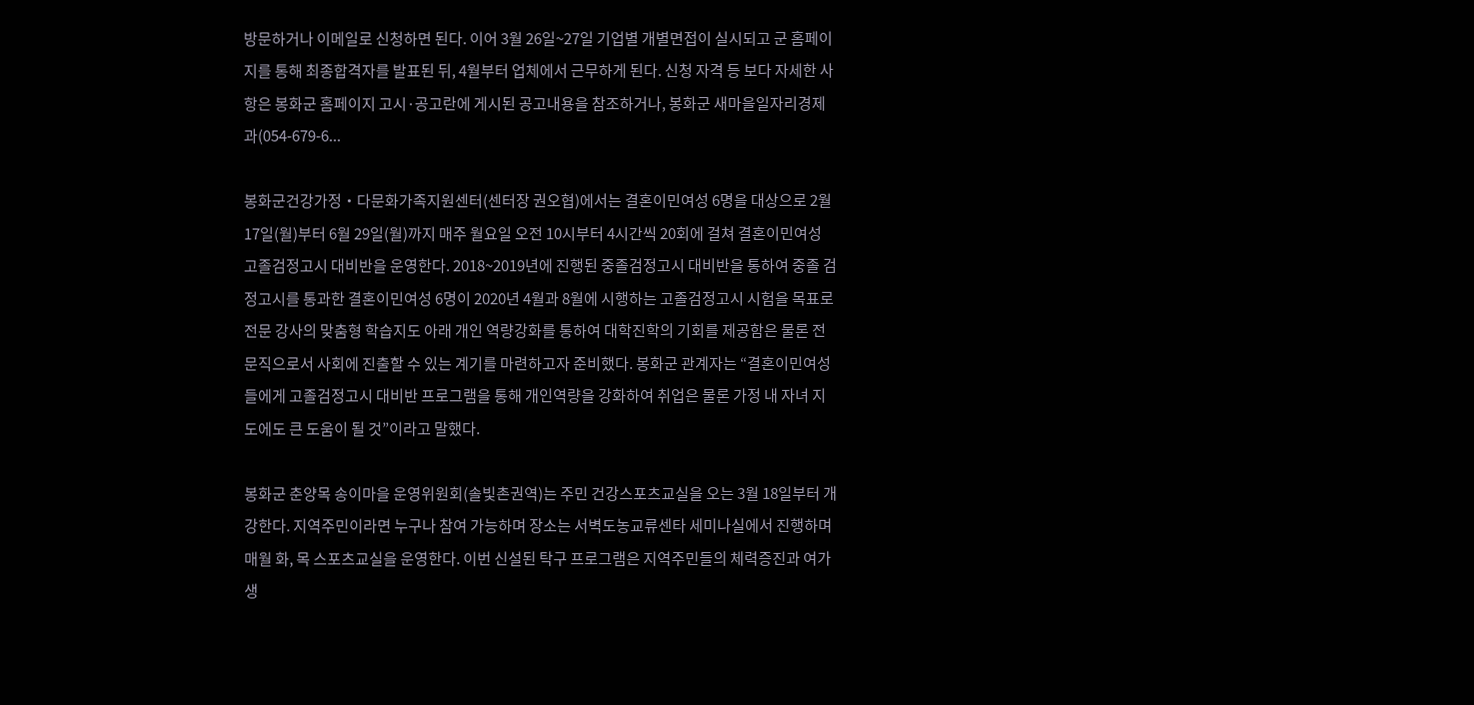방문하거나 이메일로 신청하면 된다. 이어 3월 26일~27일 기업별 개별면접이 실시되고 군 홈페이지를 통해 최종합격자를 발표된 뒤, 4월부터 업체에서 근무하게 된다. 신청 자격 등 보다 자세한 사항은 봉화군 홈페이지 고시·공고란에 게시된 공고내용을 참조하거나, 봉화군 새마을일자리경제과(054-679-6...

봉화군건강가정‧다문화가족지원센터(센터장 권오협)에서는 결혼이민여성 6명을 대상으로 2월 17일(월)부터 6월 29일(월)까지 매주 월요일 오전 10시부터 4시간씩 20회에 걸쳐 결혼이민여성 고졸검정고시 대비반을 운영한다. 2018~2019년에 진행된 중졸검정고시 대비반을 통하여 중졸 검정고시를 통과한 결혼이민여성 6명이 2020년 4월과 8월에 시행하는 고졸검정고시 시험을 목표로 전문 강사의 맞춤형 학습지도 아래 개인 역량강화를 통하여 대학진학의 기회를 제공함은 물론 전문직으로서 사회에 진출할 수 있는 계기를 마련하고자 준비했다. 봉화군 관계자는 “결혼이민여성들에게 고졸검정고시 대비반 프로그램을 통해 개인역량을 강화하여 취업은 물론 가정 내 자녀 지도에도 큰 도움이 될 것”이라고 말했다.

봉화군 춘양목 송이마을 운영위원회(솔빛촌권역)는 주민 건강스포츠교실을 오는 3월 18일부터 개강한다. 지역주민이라면 누구나 참여 가능하며 장소는 서벽도농교류센타 세미나실에서 진행하며 매월 화, 목 스포츠교실을 운영한다. 이번 신설된 탁구 프로그램은 지역주민들의 체력증진과 여가생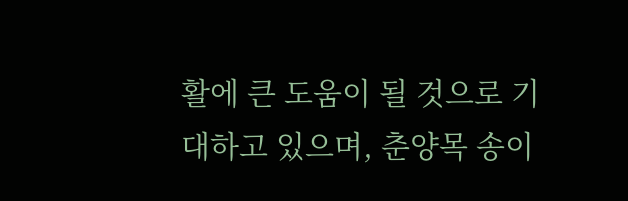활에 큰 도움이 될 것으로 기대하고 있으며, 춘양목 송이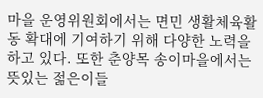마을 운영위원회에서는 면민 생활체육활동 확대에 기여하기 위해 다양한 노력을 하고 있다. 또한 춘양목 송이마을에서는 뜻있는 젊은이들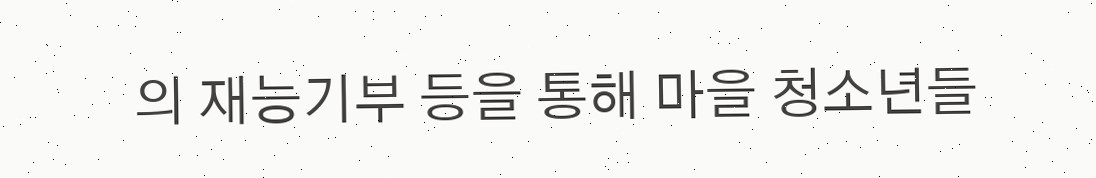의 재능기부 등을 통해 마을 청소년들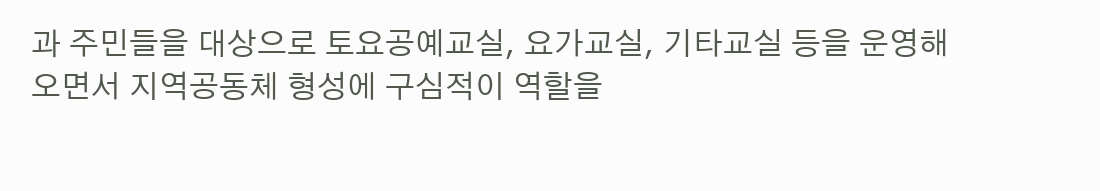과 주민들을 대상으로 토요공예교실, 요가교실, 기타교실 등을 운영해오면서 지역공동체 형성에 구심적이 역할을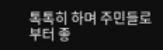톡톡히 하며 주민들로부터 좋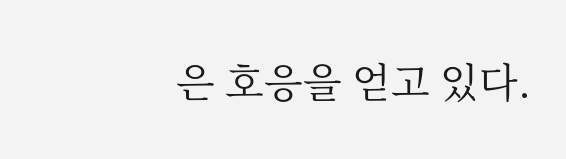은 호응을 얻고 있다.